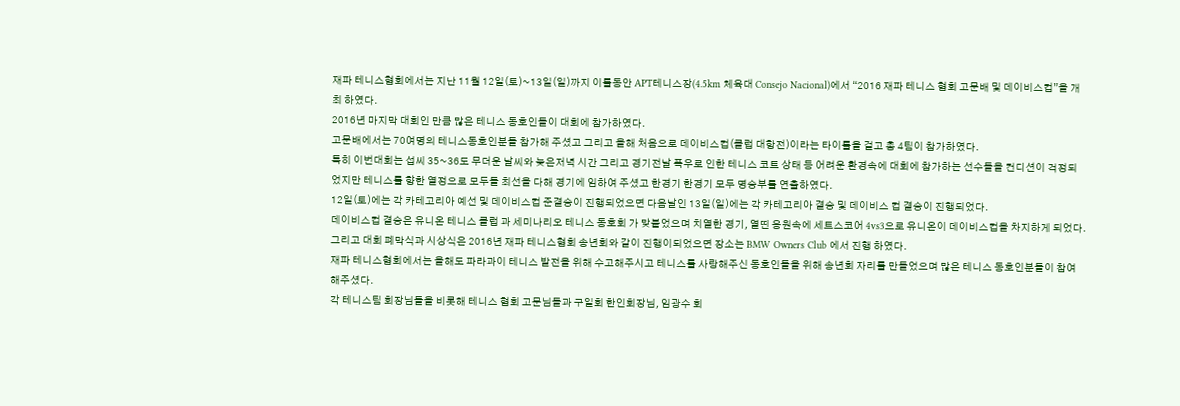재파 테니스협회에서는 지난 11월 12일(토)~13일(일)까지 이틀동안 APT테니스장(4.5km 체육대 Consejo Nacional)에서 “2016 재파 테니스 협회 고문배 및 데이비스컵”을 개최 하였다.
2016년 마지막 대회인 만큼 많은 테니스 동호인들이 대회에 참가하였다.
고문배에서는 70여명의 테니스동호인분들 참가해 주셨고 그리고 올해 처음으로 데이비스컵(클럽 대항전)이라는 타이틀을 걸고 총 4팀이 참가하였다.
특히 이번대회는 섭씨 35~36도 무더운 날씨와 늦은저녁 시간 그리고 경기전날 폭우로 인한 테니스 코트 상태 등 어려운 환경속에 대회에 참가하는 선수들을 컨디션이 걱정되었지만 테니스를 향한 열정으로 모두들 최선을 다해 경기에 임하여 주셨고 한경기 한경기 모두 명승부를 연출하였다.
12일(토)에는 각 카테고리아 예선 및 데이비스컵 준결승이 진행되었으면 다음날인 13일(일)에는 각 카테고리아 결승 및 데이비스 컵 결승이 진행되었다.
데이비스컵 결승은 유니온 테니스 클럽 과 세미나리오 테니스 동호회 가 맞붙었으며 치열한 경기, 열띤 응원속에 세트스코어 4vs3으로 유니온이 데이비스컵을 차지하게 되었다.
그리고 대회 폐막식과 시상식은 2016년 재파 테니스협회 송년회와 같이 진행이되었으면 장소는 BMW Owners Club 에서 진행 하였다.
재파 테니스협회에서는 올해도 파라과이 테니스 발전을 위해 수고해주시고 테니스를 사랑해주신 동호인들을 위해 송년회 자리를 만들었으며 많은 테니스 동호인분들이 참여해주셨다.
각 테니스팀 회장님들을 비롯해 테니스 협회 고문님들과 구일회 한인회장님, 임광수 회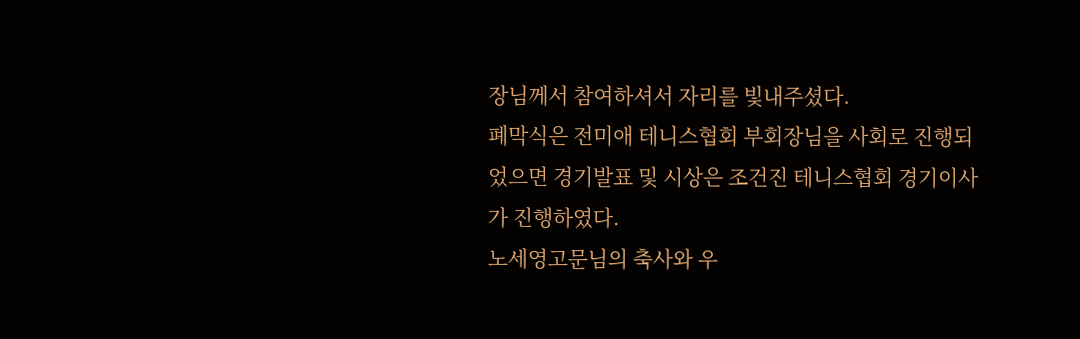장님께서 참여하셔서 자리를 빛내주셨다.
폐막식은 전미애 테니스협회 부회장님을 사회로 진행되었으면 경기발표 및 시상은 조건진 테니스협회 경기이사가 진행하였다.
노세영고문님의 축사와 우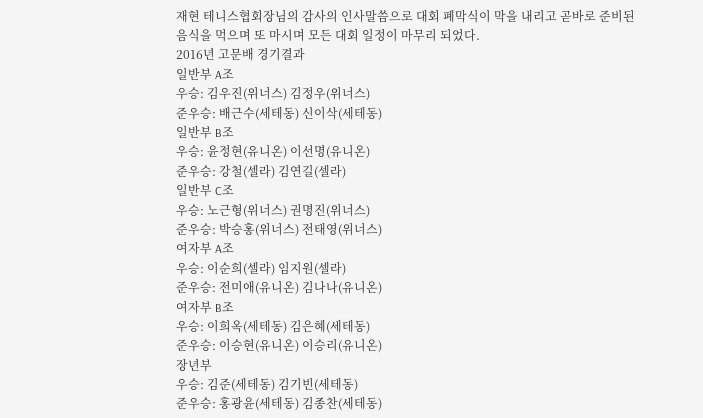재현 테니스협회장님의 감사의 인사말씀으로 대회 폐막식이 막을 내리고 곧바로 준비된 음식을 먹으며 또 마시며 모든 대회 일정이 마무리 되었다.
2016년 고문배 경기결과
일반부 A조
우승: 김우진(위너스) 김정우(위너스)
준우승: 배근수(세테동) 신이삭(세테동)
일반부 B조
우승: 윤정현(유니온) 이선명(유니온)
준우승: 강철(셀라) 김연길(셀라)
일반부 C조
우승: 노근형(위너스) 권명진(위너스)
준우승: 박승홍(위너스) 전태영(위너스)
여자부 A조
우승: 이순희(셀라) 임지원(셀라)
준우승: 전미애(유니온) 김나나(유니온)
여자부 B조
우승: 이희옥(세테동) 김은혜(세테동)
준우승: 이승현(유니온) 이승리(유니온)
장년부
우승: 김준(세테동) 김기빈(세테동)
준우승: 홍광윤(세테동) 김종찬(세테동)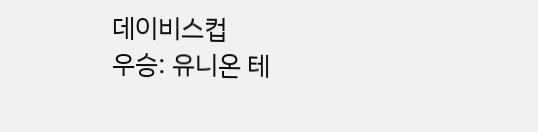데이비스컵
우승: 유니온 테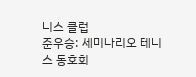니스 클럽
준우승: 세미나리오 테니스 동호회